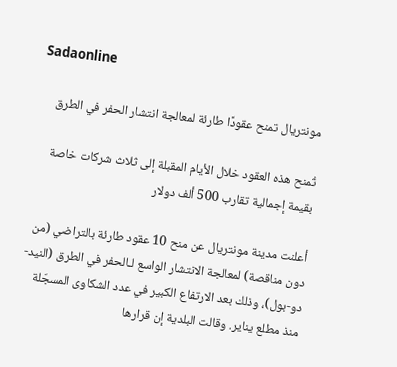Sadaonline

مونتريال تمنح عقودًا طارئة لمعالجة انتشار الحفر في الطرق

تُمنح هذه العقود خلال الأيام المقبلة إلى ثلاث شركات خاصة بقيمة إجمالية تقارب 500 ألف دولار

أعلنت مدينة مونتريال عن منح 10 عقود طارئة بالتراضي (من دون مناقصة) لمعالجة الانتشار الواسع لـالحفر في الطرق (النيد-دو-بول)، وذلك بعد الارتفاع الكبير في عدد الشكاوى المسجّلة منذ مطلع يناير. وقالت البلدية إن قرارها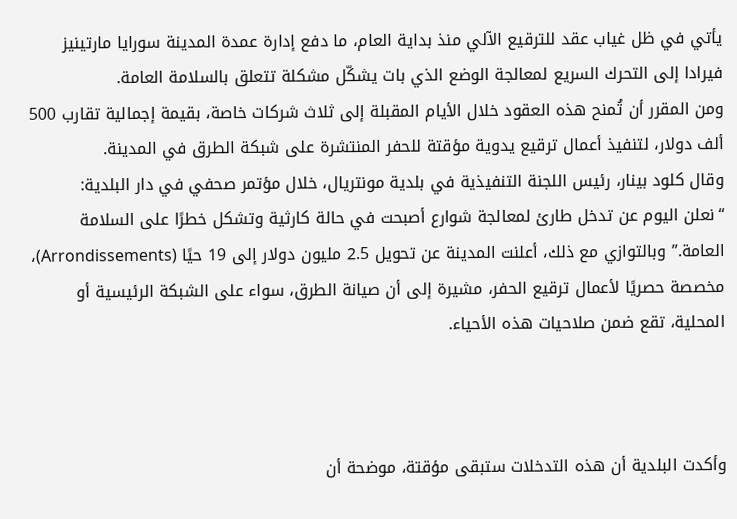يأتي في ظل غياب عقد للترقيع الآلي منذ بداية العام، ما دفع إدارة عمدة المدينة سورايا مارتينيز فيرادا إلى التحرك السريع لمعالجة الوضع الذي بات يشكّل مشكلة تتعلق بالسلامة العامة.
ومن المقرر أن تُمنح هذه العقود خلال الأيام المقبلة إلى ثلاث شركات خاصة، بقيمة إجمالية تقارب 500 ألف دولار، لتنفيذ أعمال ترقيع يدوية مؤقتة للحفر المنتشرة على شبكة الطرق في المدينة.
وقال كلود بينار، رئيس اللجنة التنفيذية في بلدية مونتريال، خلال مؤتمر صحفي في دار البلدية:
“نعلن اليوم عن تدخل طارئ لمعالجة شوارع أصبحت في حالة كارثية وتشكل خطرًا على السلامة العامة.” وبالتوازي مع ذلك، أعلنت المدينة عن تحويل 2.5 مليون دولار إلى 19 حيًا (Arrondissements)، مخصصة حصريًا لأعمال ترقيع الحفر، مشيرة إلى أن صيانة الطرق، سواء على الشبكة الرئيسية أو المحلية، تقع ضمن صلاحيات هذه الأحياء.



وأكدت البلدية أن هذه التدخلات ستبقى مؤقتة، موضحة أن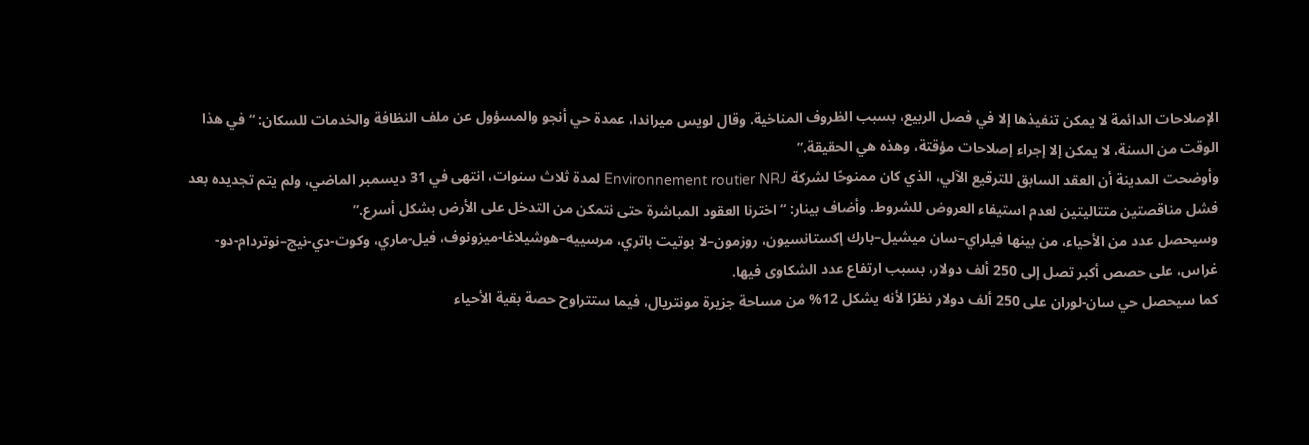الإصلاحات الدائمة لا يمكن تنفيذها إلا في فصل الربيع، بسبب الظروف المناخية. وقال لويس ميراندا، عمدة حي أنجو والمسؤول عن ملف النظافة والخدمات للسكان: “في هذا الوقت من السنة، لا يمكن إلا إجراء إصلاحات مؤقتة، وهذه هي الحقيقة.”
وأوضحت المدينة أن العقد السابق للترقيع الآلي، الذي كان ممنوحًا لشركة Environnement routier NRJ لمدة ثلاث سنوات، انتهى في 31 ديسمبر الماضي، ولم يتم تجديده بعد فشل مناقصتين متتاليتين لعدم استيفاء العروض للشروط. وأضاف بينار: “اخترنا العقود المباشرة حتى نتمكن من التدخل على الأرض بشكل أسرع.”
وسيحصل عدد من الأحياء، من بينها فيلراي–سان ميشيل–بارك إكستانسيون، روزمون–لا بوتيت باتري، مرسييه–هوشيلاغا-ميزونوف، فيل-ماري، وكوت-دي-نيج–نوتردام-دو-غراس، على حصص أكبر تصل إلى 250 ألف دولار، بسبب ارتفاع عدد الشكاوى فيها.
كما سيحصل حي سان-لوران على 250 ألف دولار نظرًا لأنه يشكل 12% من مساحة جزيرة مونتريال، فيما ستتراوح حصة بقية الأحياء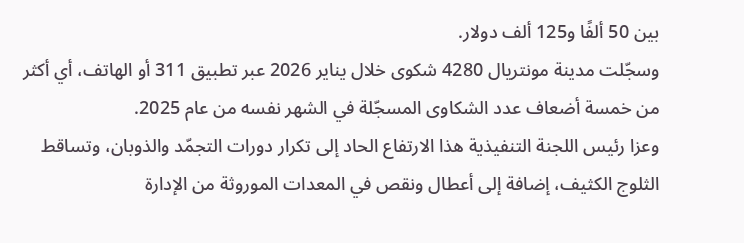بين 50 ألفًا و125 ألف دولار.
وسجّلت مدينة مونتريال 4280 شكوى خلال يناير 2026 عبر تطبيق 311 أو الهاتف، أي أكثر من خمسة أضعاف عدد الشكاوى المسجّلة في الشهر نفسه من عام 2025.
وعزا رئيس اللجنة التنفيذية هذا الارتفاع الحاد إلى تكرار دورات التجمّد والذوبان، وتساقط الثلوج الكثيف، إضافة إلى أعطال ونقص في المعدات الموروثة من الإدارة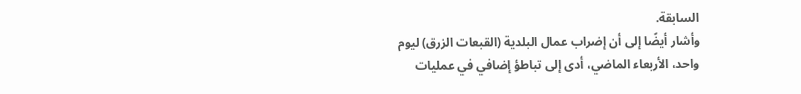السابقة.
وأشار أيضًا إلى أن إضراب عمال البلدية (القبعات الزرق) ليوم واحد، الأربعاء الماضي، أدى إلى تباطؤ إضافي في عمليات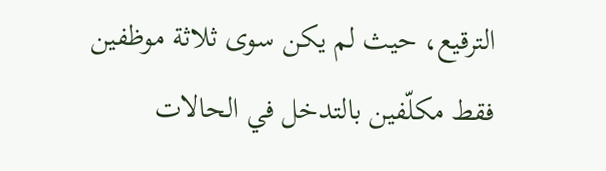الترقيع، حيث لم يكن سوى ثلاثة موظفين فقط مكلّفين بالتدخل في الحالات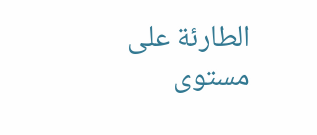الطارئة على مستوى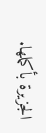الجزيرة بأكملها.